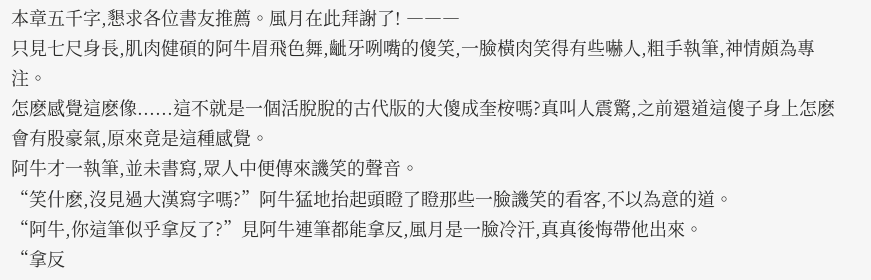本章五千字,懇求各位書友推薦。風月在此拜謝了! ―――
只見七尺身長,肌肉健碩的阿牛眉飛色舞,齜牙咧嘴的傻笑,一臉橫肉笑得有些嚇人,粗手執筆,神情頗為專注。
怎麽感覺這麽像......這不就是一個活脫脫的古代版的大傻成奎桉嗎?真叫人震驚,之前還道這傻子身上怎麽會有股豪氣,原來竟是這種感覺。
阿牛才一執筆,並未書寫,眾人中便傳來譏笑的聲音。
“笑什麽,沒見過大漢寫字嗎?”阿牛猛地抬起頭瞪了瞪那些一臉譏笑的看客,不以為意的道。
“阿牛,你這筆似乎拿反了?”見阿牛連筆都能拿反,風月是一臉冷汗,真真後悔帶他出來。
“拿反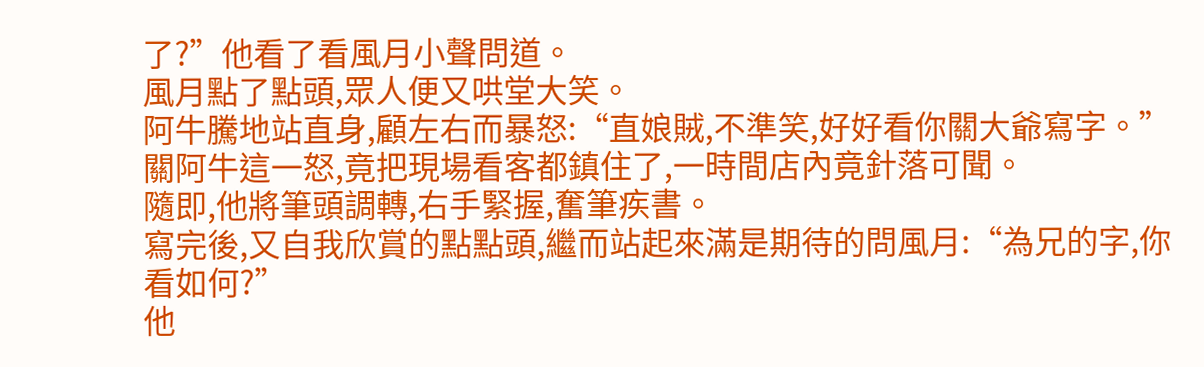了?”他看了看風月小聲問道。
風月點了點頭,眾人便又哄堂大笑。
阿牛騰地站直身,顧左右而暴怒:“直娘賊,不準笑,好好看你關大爺寫字。”
關阿牛這一怒,竟把現場看客都鎮住了,一時間店內竟針落可聞。
隨即,他將筆頭調轉,右手緊握,奮筆疾書。
寫完後,又自我欣賞的點點頭,繼而站起來滿是期待的問風月:“為兄的字,你看如何?”
他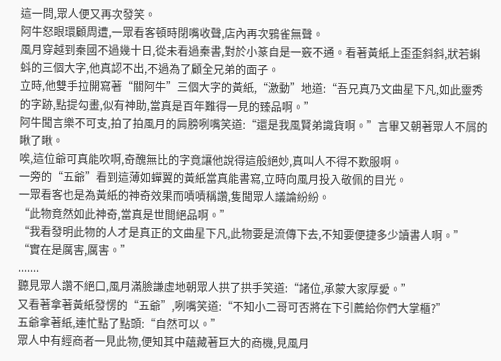這一問,眾人便又再次發笑。
阿牛怒眼環顧周遭,一眾看客頓時閉嘴收聲,店內再次鴉雀無聲。
風月穿越到秦國不過幾十日,從未看過秦書,對於小篆自是一竅不通。看著黃紙上歪歪斜斜,狀若蝌蚪的三個大字,他真認不出,不過為了顧全兄弟的面子。
立時,他雙手拉開寫著“關阿牛”三個大字的黃紙,“激動”地道:“吾兄真乃文曲星下凡,如此靈秀的字跡,點提勾畫,似有神助,當真是百年難得一見的臻品啊。”
阿牛聞言樂不可支,拍了拍風月的肩膀咧嘴笑道:“還是我風賢弟識貨啊。”言畢又朝著眾人不屑的瞅了瞅。
唉,這位爺可真能吹啊,奇醜無比的字竟讓他說得這般絕妙,真叫人不得不歎服啊。
一旁的“五爺”看到這薄如蟬翼的黃紙當真能書寫,立時向風月投入敬佩的目光。
一眾看客也是為黃紙的神奇效果而嘖嘖稱讚,隻聞眾人議論紛紛。
“此物竟然如此神奇,當真是世間絕品啊。”
“我看發明此物的人才是真正的文曲星下凡,此物要是流傳下去,不知要便捷多少讀書人啊。”
“實在是厲害,厲害。”
.......
聽見眾人讚不絕口,風月滿臉謙虛地朝眾人拱了拱手笑道:“諸位,承蒙大家厚愛。”
又看著拿著黃紙發愣的“五爺”,咧嘴笑道:“不知小二哥可否將在下引薦給你們大掌櫃?”
五爺拿著紙,連忙點了點頭:“自然可以。”
眾人中有經商者一見此物,便知其中蘊藏著巨大的商機,見風月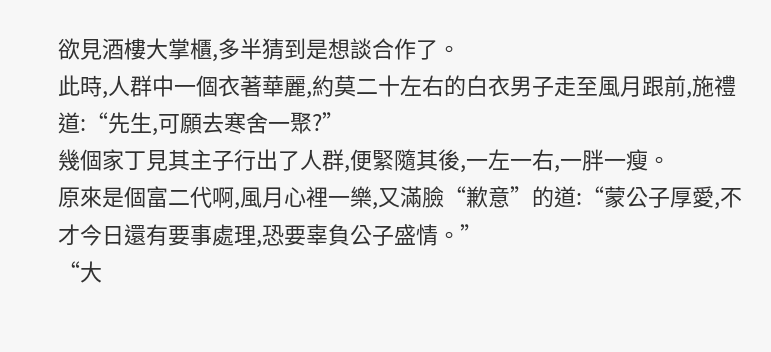欲見酒樓大掌櫃,多半猜到是想談合作了。
此時,人群中一個衣著華麗,約莫二十左右的白衣男子走至風月跟前,施禮道:“先生,可願去寒舍一聚?”
幾個家丁見其主子行出了人群,便緊隨其後,一左一右,一胖一瘦。
原來是個富二代啊,風月心裡一樂,又滿臉“歉意”的道:“蒙公子厚愛,不才今日還有要事處理,恐要辜負公子盛情。”
“大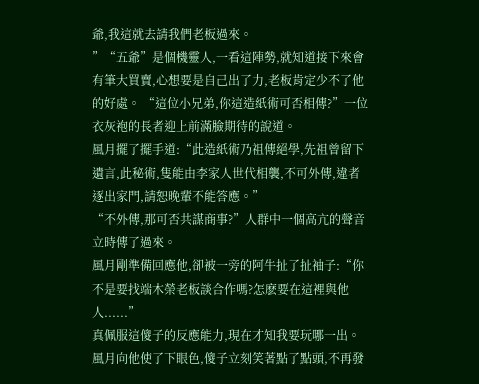爺,我這就去請我們老板過來。
”“五爺”是個機靈人,一看這陣勢,就知道接下來會有筆大買賣,心想要是自己出了力,老板肯定少不了他的好處。 “這位小兄弟,你這造紙術可否相傳?”一位衣灰袍的長者迎上前滿臉期待的說道。
風月擺了擺手道:“此造紙術乃祖傳絕學,先祖曾留下遺言,此秘術,隻能由李家人世代相襲,不可外傳,違者逐出家門,請恕晚輩不能答應。”
“不外傳,那可否共謀商事?”人群中一個高亢的聲音立時傳了過來。
風月剛準備回應他,卻被一旁的阿牛扯了扯袖子:“你不是要找端木榮老板談合作嗎?怎麽要在這裡與他人......”
真佩服這傻子的反應能力,現在才知我要玩哪一出。
風月向他使了下眼色,傻子立刻笑著點了點頭,不再發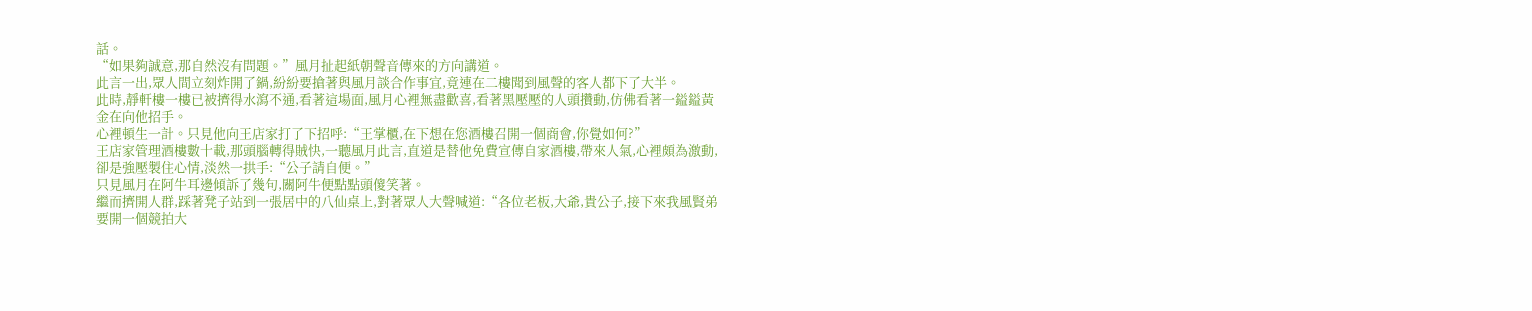話。
“如果夠誠意,那自然沒有問題。”風月扯起紙朝聲音傳來的方向講道。
此言一出,眾人間立刻炸開了鍋,紛紛要搶著與風月談合作事宜,竟連在二樓聞到風聲的客人都下了大半。
此時,靜軒樓一樓已被擠得水瀉不通,看著這場面,風月心裡無盡歡喜,看著黑壓壓的人頭攢動,仿佛看著一鎰鎰黃金在向他招手。
心裡頓生一計。只見他向王店家打了下招呼:“王掌櫃,在下想在您酒樓召開一個商會,你覺如何?”
王店家管理酒樓數十載,那頭腦轉得賊快,一聽風月此言,直道是替他免費宣傳自家酒樓,帶來人氣,心裡頗為激動,卻是強壓製住心情,淡然一拱手:“公子請自便。”
只見風月在阿牛耳邊傾訴了幾句,關阿牛便點點頭傻笑著。
繼而擠開人群,踩著凳子站到一張居中的八仙桌上,對著眾人大聲喊道:“各位老板,大爺,貴公子,接下來我風賢弟要開一個競拍大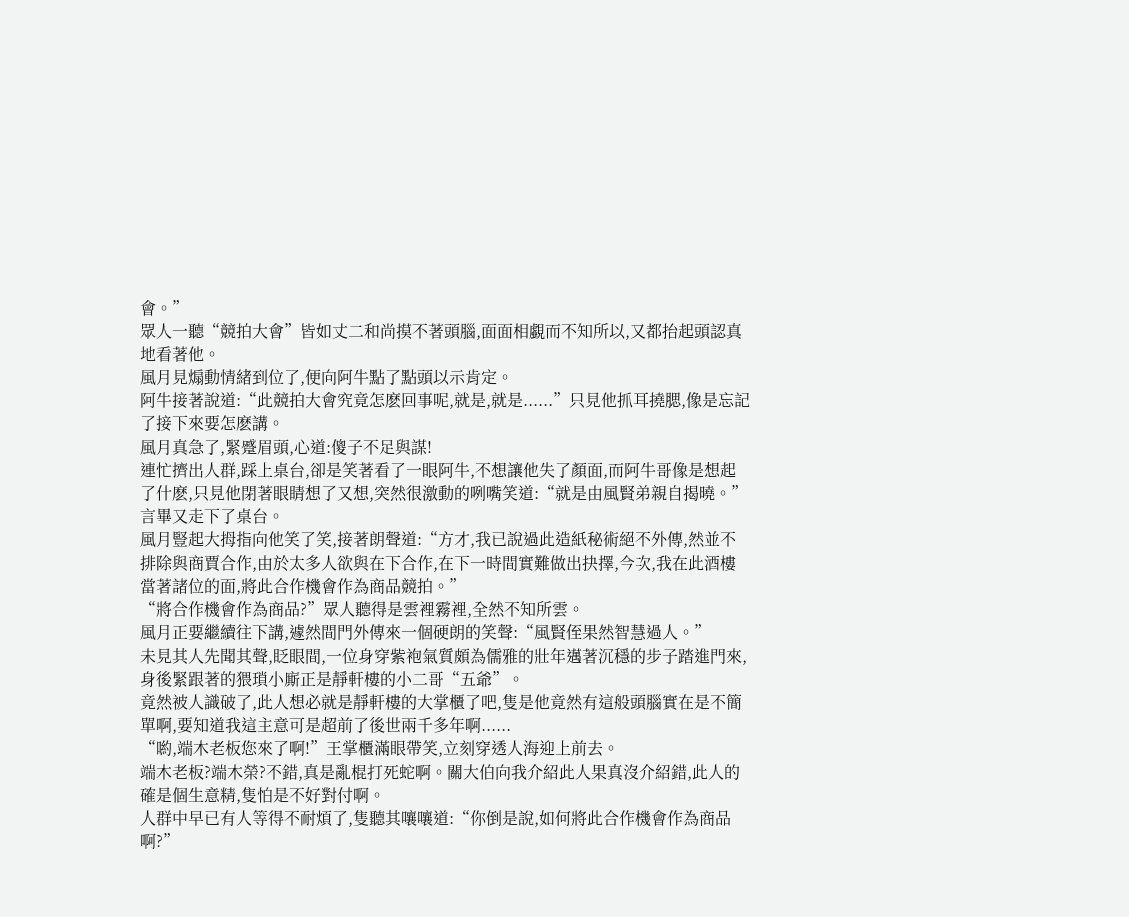會。”
眾人一聽“競拍大會”皆如丈二和尚摸不著頭腦,面面相覷而不知所以,又都抬起頭認真地看著他。
風月見煽動情緒到位了,便向阿牛點了點頭以示肯定。
阿牛接著說道:“此競拍大會究竟怎麽回事呢,就是,就是......”只見他抓耳撓腮,像是忘記了接下來要怎麽講。
風月真急了,緊蹙眉頭,心道:傻子不足與謀!
連忙擠出人群,踩上桌台,卻是笑著看了一眼阿牛,不想讓他失了顏面,而阿牛哥像是想起了什麽,只見他閉著眼睛想了又想,突然很激動的咧嘴笑道:“就是由風賢弟親自揭曉。”言畢又走下了桌台。
風月豎起大拇指向他笑了笑,接著朗聲道:“方才,我已說過此造紙秘術絕不外傳,然並不排除與商賈合作,由於太多人欲與在下合作,在下一時間實難做出抉擇,今次,我在此酒樓當著諸位的面,將此合作機會作為商品競拍。”
“將合作機會作為商品?”眾人聽得是雲裡霧裡,全然不知所雲。
風月正要繼續往下講,遽然間門外傳來一個硬朗的笑聲:“風賢侄果然智慧過人。”
未見其人先聞其聲,眨眼間,一位身穿紫袍氣質頗為儒雅的壯年邁著沉穩的步子踏進門來,身後緊跟著的猥瑣小廝正是靜軒樓的小二哥“五爺”。
竟然被人識破了,此人想必就是靜軒樓的大掌櫃了吧,隻是他竟然有這般頭腦實在是不簡單啊,要知道我這主意可是超前了後世兩千多年啊......
“喲,端木老板您來了啊!”王掌櫃滿眼帶笑,立刻穿透人海迎上前去。
端木老板?端木榮?不錯,真是亂棍打死蛇啊。關大伯向我介紹此人果真沒介紹錯,此人的確是個生意精,隻怕是不好對付啊。
人群中早已有人等得不耐煩了,隻聽其嚷嚷道:“你倒是說,如何將此合作機會作為商品啊?”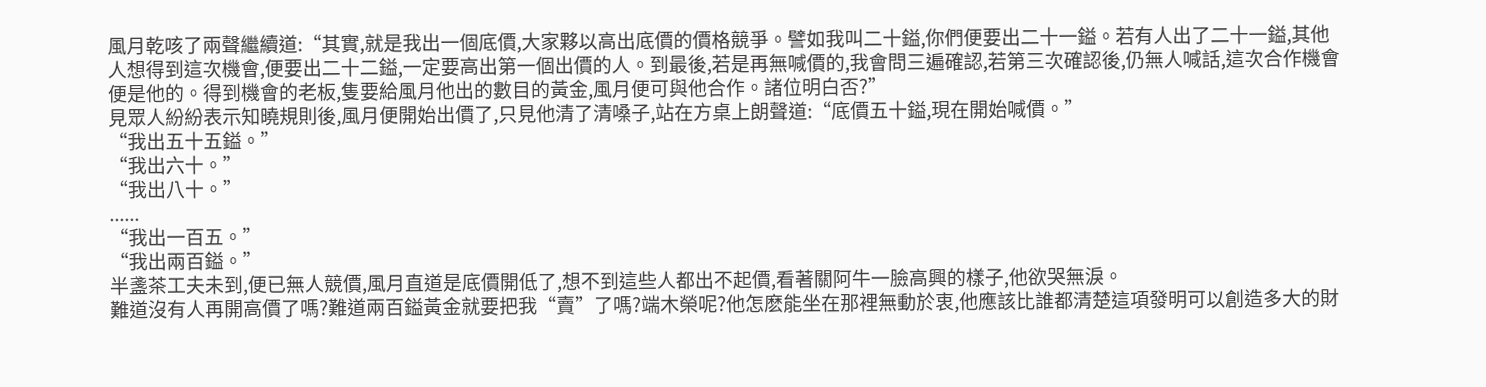風月乾咳了兩聲繼續道:“其實,就是我出一個底價,大家夥以高出底價的價格競爭。譬如我叫二十鎰,你們便要出二十一鎰。若有人出了二十一鎰,其他人想得到這次機會,便要出二十二鎰,一定要高出第一個出價的人。到最後,若是再無喊價的,我會問三遍確認,若第三次確認後,仍無人喊話,這次合作機會便是他的。得到機會的老板,隻要給風月他出的數目的黃金,風月便可與他合作。諸位明白否?”
見眾人紛紛表示知曉規則後,風月便開始出價了,只見他清了清嗓子,站在方桌上朗聲道:“底價五十鎰,現在開始喊價。”
“我出五十五鎰。”
“我出六十。”
“我出八十。”
......
“我出一百五。”
“我出兩百鎰。”
半盞茶工夫未到,便已無人競價,風月直道是底價開低了,想不到這些人都出不起價,看著關阿牛一臉高興的樣子,他欲哭無淚。
難道沒有人再開高價了嗎?難道兩百鎰黃金就要把我“賣”了嗎?端木榮呢?他怎麽能坐在那裡無動於衷,他應該比誰都清楚這項發明可以創造多大的財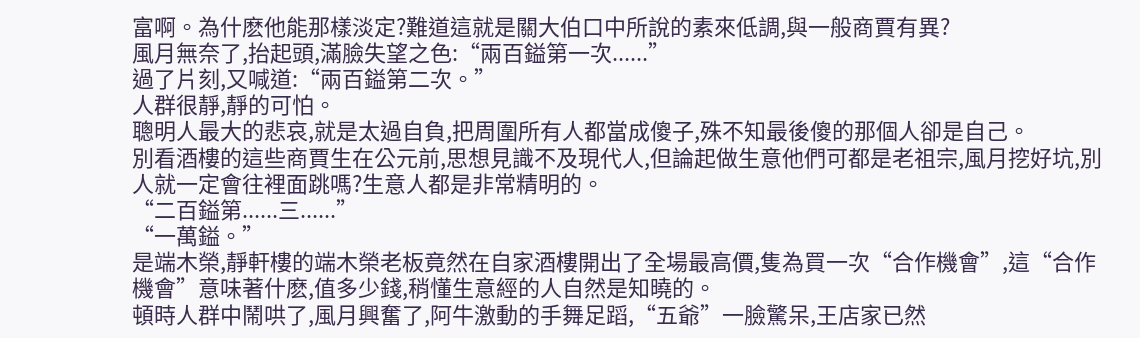富啊。為什麽他能那樣淡定?難道這就是關大伯口中所說的素來低調,與一般商賈有異?
風月無奈了,抬起頭,滿臉失望之色:“兩百鎰第一次......”
過了片刻,又喊道:“兩百鎰第二次。”
人群很靜,靜的可怕。
聰明人最大的悲哀,就是太過自負,把周圍所有人都當成傻子,殊不知最後傻的那個人卻是自己。
別看酒樓的這些商賈生在公元前,思想見識不及現代人,但論起做生意他們可都是老祖宗,風月挖好坑,別人就一定會往裡面跳嗎?生意人都是非常精明的。
“二百鎰第......三......”
“一萬鎰。”
是端木榮,靜軒樓的端木榮老板竟然在自家酒樓開出了全場最高價,隻為買一次“合作機會”,這“合作機會”意味著什麽,值多少錢,稍懂生意經的人自然是知曉的。
頓時人群中鬧哄了,風月興奮了,阿牛激動的手舞足蹈,“五爺”一臉驚呆,王店家已然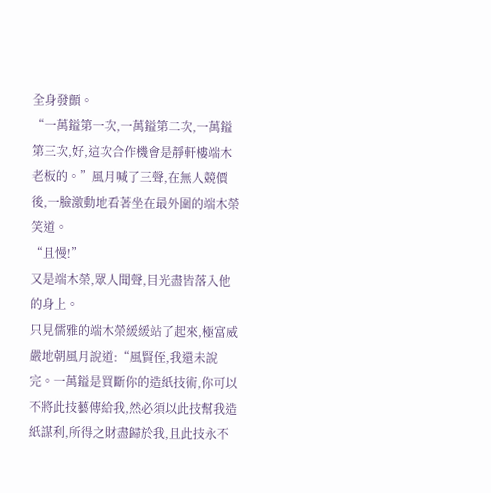全身發顫。
“一萬鎰第一次,一萬鎰第二次,一萬鎰第三次,好,這次合作機會是靜軒樓端木老板的。”風月喊了三聲,在無人競價後,一臉激動地看著坐在最外圍的端木榮笑道。
“且慢!”
又是端木榮,眾人聞聲,目光盡皆落入他的身上。
只見儒雅的端木榮緩緩站了起來,極富威嚴地朝風月說道:“風賢侄,我還未說完。一萬鎰是買斷你的造紙技術,你可以不將此技藝傳給我,然必須以此技幫我造紙謀利,所得之財盡歸於我,且此技永不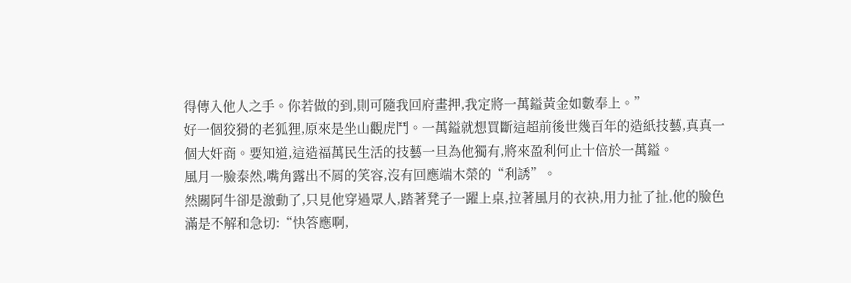得傳入他人之手。你若做的到,則可隨我回府畫押,我定將一萬鎰黃金如數奉上。”
好一個狡猾的老狐狸,原來是坐山觀虎鬥。一萬鎰就想買斷這超前後世幾百年的造紙技藝,真真一個大奸商。要知道,這造福萬民生活的技藝一旦為他獨有,將來盈利何止十倍於一萬鎰。
風月一臉泰然,嘴角露出不屑的笑容,沒有回應端木榮的“利誘”。
然關阿牛卻是激動了,只見他穿過眾人,踏著凳子一躍上桌,拉著風月的衣袂,用力扯了扯,他的臉色滿是不解和急切:“快答應啊,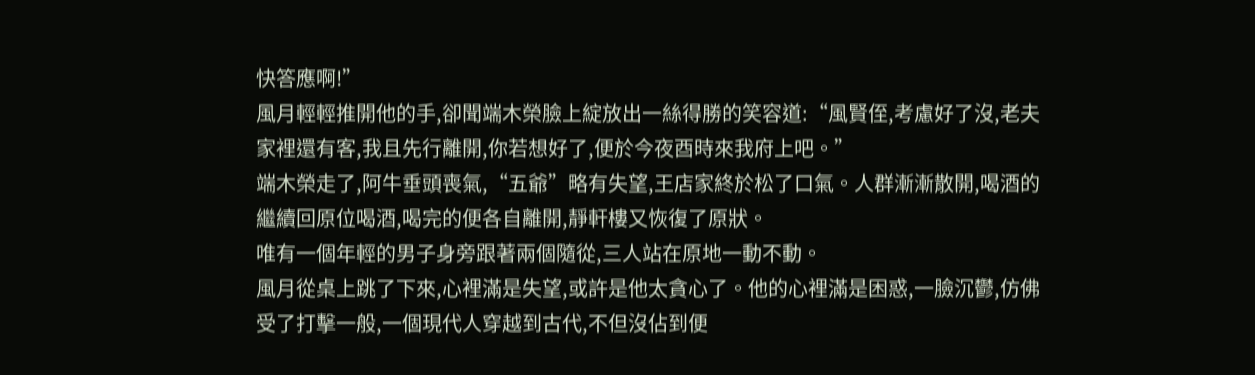快答應啊!”
風月輕輕推開他的手,卻聞端木榮臉上綻放出一絲得勝的笑容道:“風賢侄,考慮好了沒,老夫家裡還有客,我且先行離開,你若想好了,便於今夜酉時來我府上吧。”
端木榮走了,阿牛垂頭喪氣,“五爺”略有失望,王店家終於松了口氣。人群漸漸散開,喝酒的繼續回原位喝酒,喝完的便各自離開,靜軒樓又恢復了原狀。
唯有一個年輕的男子身旁跟著兩個隨從,三人站在原地一動不動。
風月從桌上跳了下來,心裡滿是失望,或許是他太貪心了。他的心裡滿是困惑,一臉沉鬱,仿佛受了打擊一般,一個現代人穿越到古代,不但沒佔到便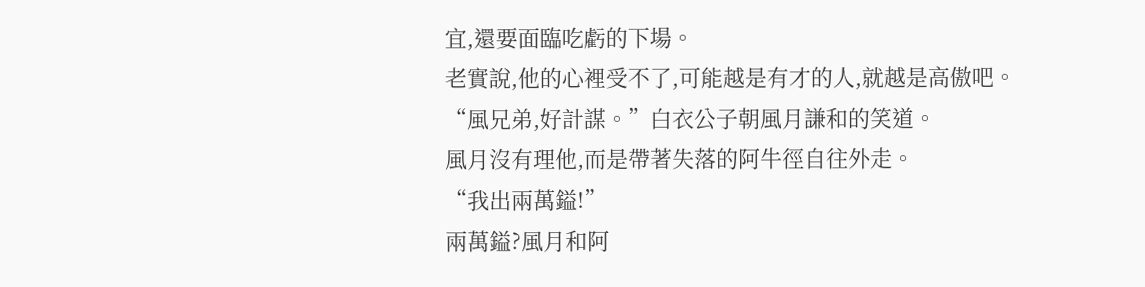宜,還要面臨吃虧的下場。
老實說,他的心裡受不了,可能越是有才的人,就越是高傲吧。
“風兄弟,好計謀。”白衣公子朝風月謙和的笑道。
風月沒有理他,而是帶著失落的阿牛徑自往外走。
“我出兩萬鎰!”
兩萬鎰?風月和阿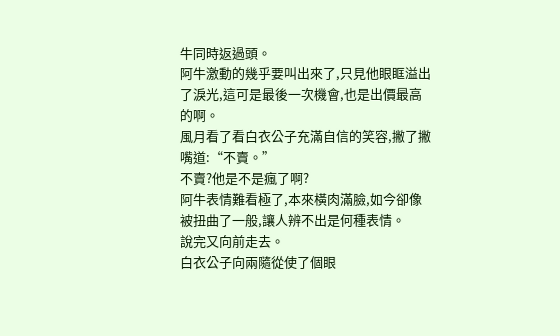牛同時返過頭。
阿牛激動的幾乎要叫出來了,只見他眼眶溢出了淚光,這可是最後一次機會,也是出價最高的啊。
風月看了看白衣公子充滿自信的笑容,撇了撇嘴道:“不賣。”
不賣?他是不是瘋了啊?
阿牛表情難看極了,本來橫肉滿臉,如今卻像被扭曲了一般,讓人辨不出是何種表情。
說完又向前走去。
白衣公子向兩隨從使了個眼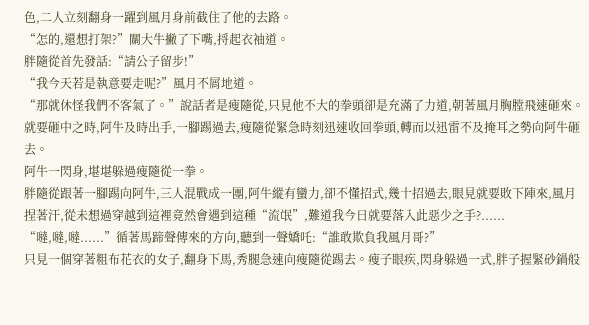色,二人立刻翻身一躍到風月身前截住了他的去路。
“怎的,還想打架?”關大牛撇了下嘴,捋起衣袖道。
胖隨從首先發話:“請公子留步!”
“我今天若是執意要走呢?”風月不屑地道。
“那就休怪我們不客氣了。”說話者是瘦隨從,只見他不大的拳頭卻是充滿了力道,朝著風月胸膛飛速砸來。
就要砸中之時,阿牛及時出手,一腳踢過去,瘦隨從緊急時刻迅速收回拳頭,轉而以迅雷不及掩耳之勢向阿牛砸去。
阿牛一閃身,堪堪躲過瘦隨從一拳。
胖隨從跟著一腳踢向阿牛,三人混戰成一團,阿牛縱有蠻力,卻不懂招式,幾十招過去,眼見就要敗下陣來,風月捏著汗,從未想過穿越到這裡竟然會遇到這種“流氓”,難道我今日就要落入此惡少之手?......
“噠,噠,噠......”循著馬蹄聲傳來的方向,聽到一聲嬌吒:“誰敢欺負我風月哥?”
只見一個穿著粗布花衣的女子,翻身下馬,秀腿急速向瘦隨從踢去。瘦子眼疾,閃身躲過一式,胖子握緊砂鍋般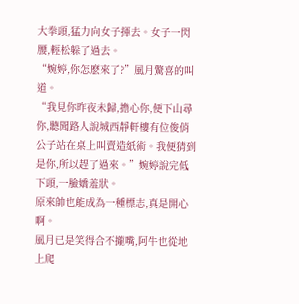大拳頭,猛力向女子揮去。女子一閃腰,輕松躲了過去。
“婉婷,你怎麽來了?”風月驚喜的叫道。
“我見你昨夜未歸,擔心你,便下山尋你,聽聞路人說城西靜軒樓有位俊俏公子站在桌上叫賣造紙術。我便猜到是你,所以趕了過來。”婉婷說完低下頭,一臉嬌羞狀。
原來帥也能成為一種標志,真是開心啊。
風月已是笑得合不攏嘴,阿牛也從地上爬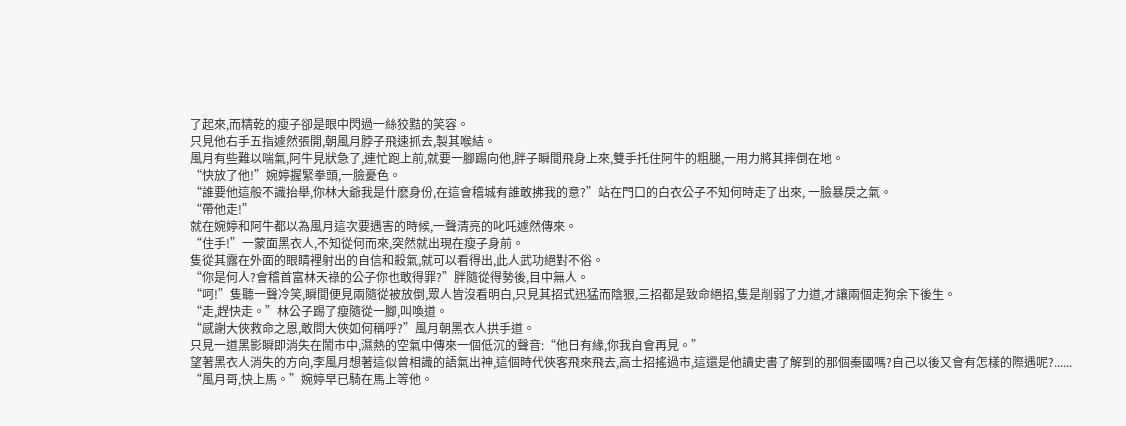了起來,而精乾的瘦子卻是眼中閃過一絲狡黠的笑容。
只見他右手五指遽然張開,朝風月脖子飛速抓去,製其喉結。
風月有些難以喘氣,阿牛見狀急了,連忙跑上前,就要一腳踢向他,胖子瞬間飛身上來,雙手托住阿牛的粗腿,一用力將其摔倒在地。
“快放了他!”婉婷握緊拳頭,一臉憂色。
“誰要他這般不識抬舉,你林大爺我是什麽身份,在這會稽城有誰敢拂我的意?”站在門口的白衣公子不知何時走了出來, 一臉暴戾之氣。
“帶他走!”
就在婉婷和阿牛都以為風月這次要遇害的時候,一聲清亮的叱吒遽然傳來。
“住手!”一蒙面黑衣人,不知從何而來,突然就出現在瘦子身前。
隻從其露在外面的眼睛裡射出的自信和殺氣,就可以看得出,此人武功絕對不俗。
“你是何人?會稽首富林天祿的公子你也敢得罪?”胖隨從得勢後,目中無人。
“呵!”隻聽一聲冷笑,瞬間便見兩隨從被放倒,眾人皆沒看明白,只見其招式迅猛而陰狠,三招都是致命絕招,隻是削弱了力道,才讓兩個走狗余下後生。
“走,趕快走。”林公子踢了瘦隨從一腳,叫喚道。
“感謝大俠救命之恩,敢問大俠如何稱呼?”風月朝黑衣人拱手道。
只見一道黑影瞬即消失在鬧市中,濕熱的空氣中傳來一個低沉的聲音:“他日有緣,你我自會再見。”
望著黑衣人消失的方向,李風月想著這似曾相識的語氣出神,這個時代俠客飛來飛去,高士招搖過市,這還是他讀史書了解到的那個秦國嗎?自己以後又會有怎樣的際遇呢?......
“風月哥,快上馬。”婉婷早已騎在馬上等他。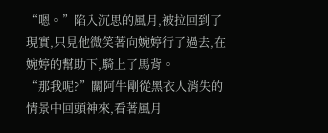“嗯。”陷入沉思的風月,被拉回到了現實,只見他微笑著向婉婷行了過去,在婉婷的幫助下,騎上了馬背。
“那我呢?”關阿牛剛從黑衣人消失的情景中回頭神來,看著風月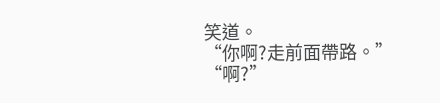笑道。
“你啊?走前面帶路。”
“啊?”